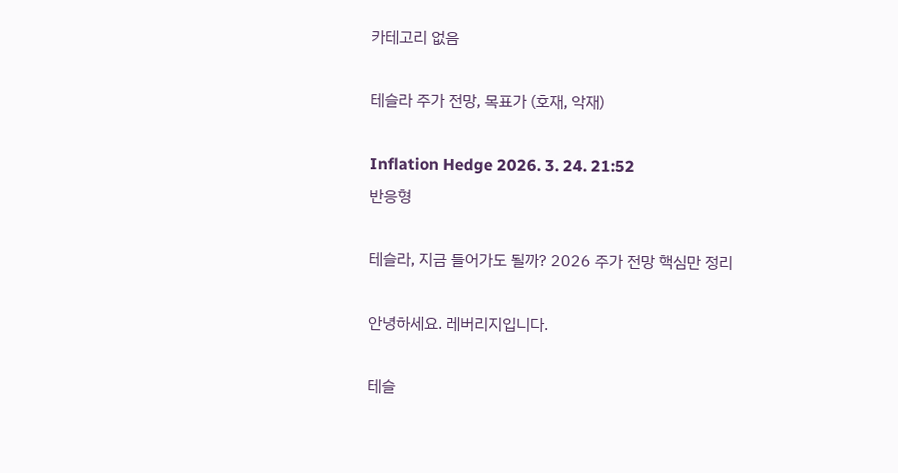카테고리 없음

테슬라 주가 전망, 목표가 (호재, 악재)

Inflation Hedge 2026. 3. 24. 21:52
반응형

테슬라, 지금 들어가도 될까? 2026 주가 전망 핵심만 정리

안녕하세요. 레버리지입니다.

테슬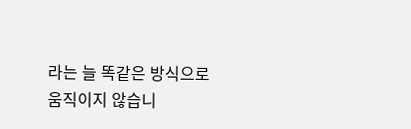라는 늘 똑같은 방식으로 움직이지 않습니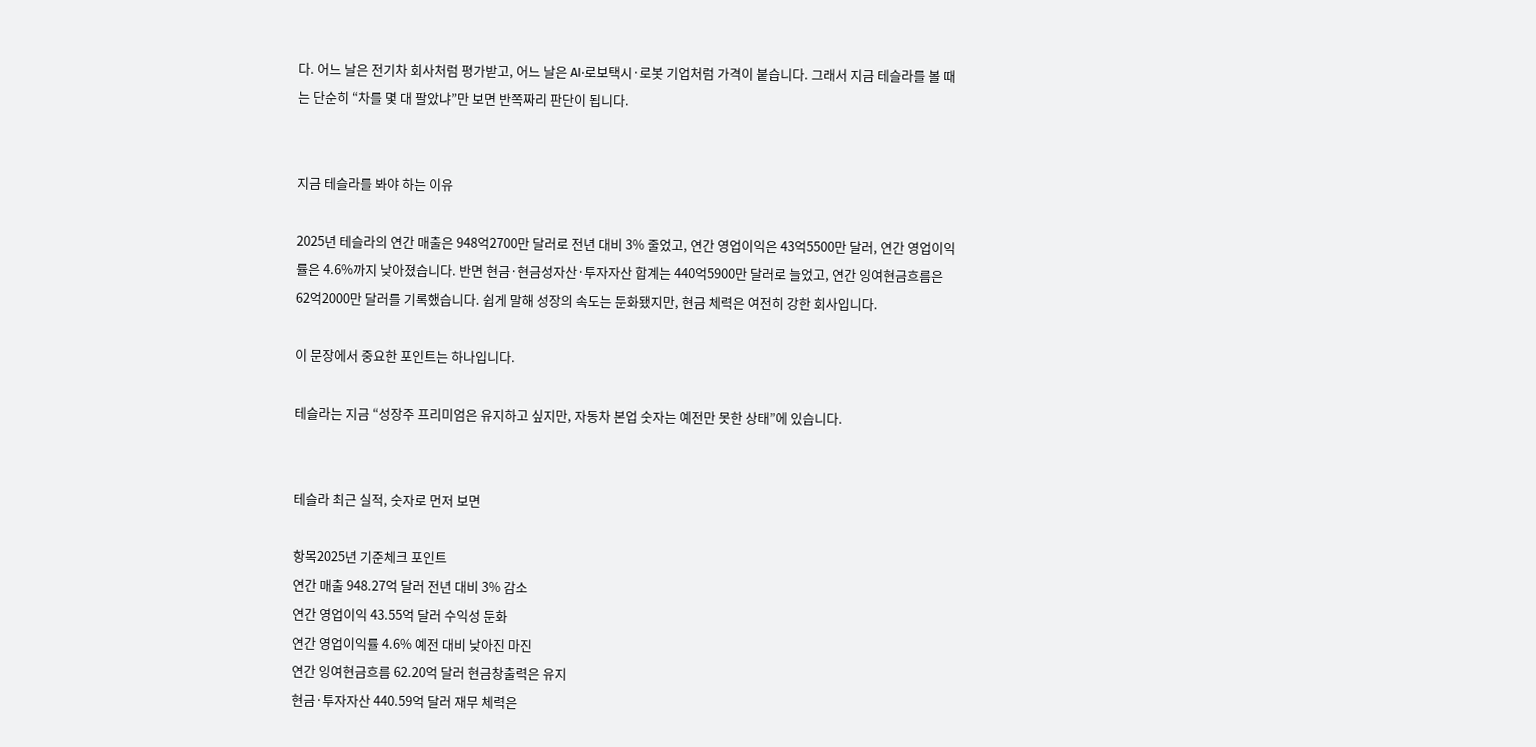다. 어느 날은 전기차 회사처럼 평가받고, 어느 날은 AI·로보택시·로봇 기업처럼 가격이 붙습니다. 그래서 지금 테슬라를 볼 때는 단순히 “차를 몇 대 팔았냐”만 보면 반쪽짜리 판단이 됩니다.


지금 테슬라를 봐야 하는 이유

2025년 테슬라의 연간 매출은 948억2700만 달러로 전년 대비 3% 줄었고, 연간 영업이익은 43억5500만 달러, 연간 영업이익률은 4.6%까지 낮아졌습니다. 반면 현금·현금성자산·투자자산 합계는 440억5900만 달러로 늘었고, 연간 잉여현금흐름은 62억2000만 달러를 기록했습니다. 쉽게 말해 성장의 속도는 둔화됐지만, 현금 체력은 여전히 강한 회사입니다.

이 문장에서 중요한 포인트는 하나입니다.

테슬라는 지금 “성장주 프리미엄은 유지하고 싶지만, 자동차 본업 숫자는 예전만 못한 상태”에 있습니다.


테슬라 최근 실적, 숫자로 먼저 보면

항목2025년 기준체크 포인트
연간 매출 948.27억 달러 전년 대비 3% 감소
연간 영업이익 43.55억 달러 수익성 둔화
연간 영업이익률 4.6% 예전 대비 낮아진 마진
연간 잉여현금흐름 62.20억 달러 현금창출력은 유지
현금·투자자산 440.59억 달러 재무 체력은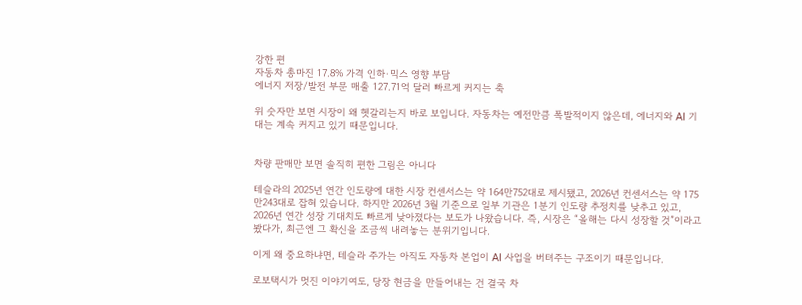강한 편
자동차 총마진 17.8% 가격 인하·믹스 영향 부담
에너지 저장/발전 부문 매출 127.71억 달러 빠르게 커지는 축

위 숫자만 보면 시장이 왜 헷갈리는지 바로 보입니다. 자동차는 예전만큼 폭발적이지 않은데, 에너지와 AI 기대는 계속 커지고 있기 때문입니다.


차량 판매만 보면 솔직히 편한 그림은 아니다

테슬라의 2025년 연간 인도량에 대한 시장 컨센서스는 약 164만752대로 제시됐고, 2026년 컨센서스는 약 175만243대로 잡혀 있습니다. 하지만 2026년 3월 기준으로 일부 기관은 1분기 인도량 추정치를 낮추고 있고, 2026년 연간 성장 기대치도 빠르게 낮아졌다는 보도가 나왔습니다. 즉, 시장은 “올해는 다시 성장할 것”이라고 봤다가, 최근엔 그 확신을 조금씩 내려놓는 분위기입니다.

이게 왜 중요하냐면, 테슬라 주가는 아직도 자동차 본업이 AI 사업을 버텨주는 구조이기 때문입니다.

로보택시가 멋진 이야기여도, 당장 현금을 만들어내는 건 결국 차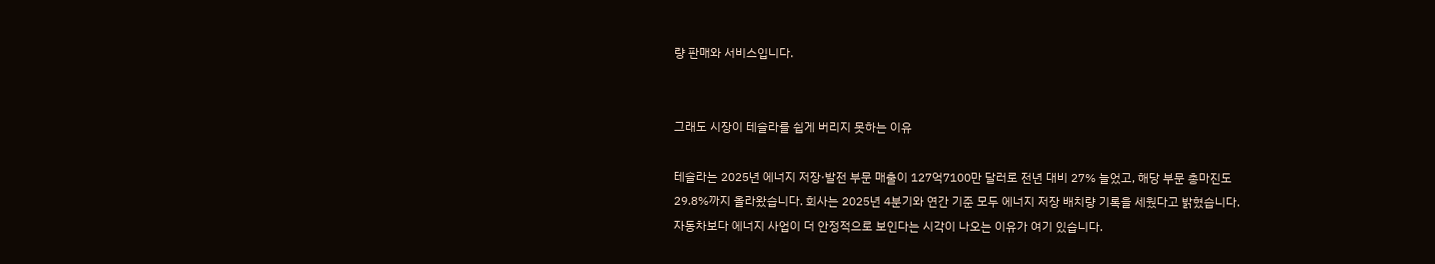량 판매와 서비스입니다.


그래도 시장이 테슬라를 쉽게 버리지 못하는 이유

테슬라는 2025년 에너지 저장·발전 부문 매출이 127억7100만 달러로 전년 대비 27% 늘었고, 해당 부문 총마진도 29.8%까지 올라왔습니다. 회사는 2025년 4분기와 연간 기준 모두 에너지 저장 배치량 기록을 세웠다고 밝혔습니다. 자동차보다 에너지 사업이 더 안정적으로 보인다는 시각이 나오는 이유가 여기 있습니다.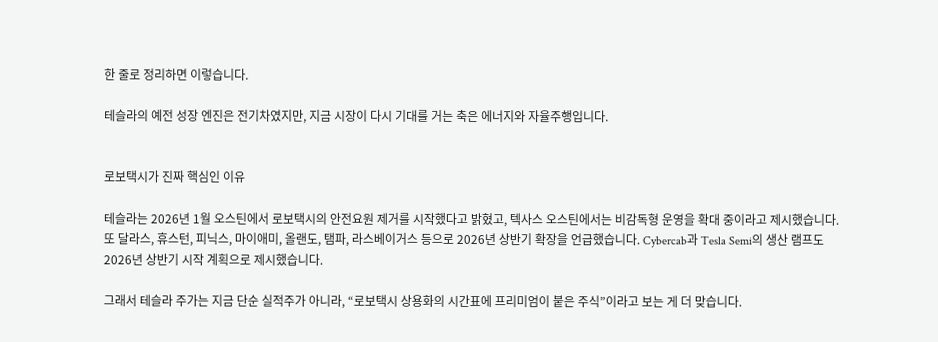한 줄로 정리하면 이렇습니다.

테슬라의 예전 성장 엔진은 전기차였지만, 지금 시장이 다시 기대를 거는 축은 에너지와 자율주행입니다.


로보택시가 진짜 핵심인 이유

테슬라는 2026년 1월 오스틴에서 로보택시의 안전요원 제거를 시작했다고 밝혔고, 텍사스 오스틴에서는 비감독형 운영을 확대 중이라고 제시했습니다. 또 달라스, 휴스턴, 피닉스, 마이애미, 올랜도, 탬파, 라스베이거스 등으로 2026년 상반기 확장을 언급했습니다. Cybercab과 Tesla Semi의 생산 램프도 2026년 상반기 시작 계획으로 제시했습니다.

그래서 테슬라 주가는 지금 단순 실적주가 아니라, “로보택시 상용화의 시간표에 프리미엄이 붙은 주식”이라고 보는 게 더 맞습니다.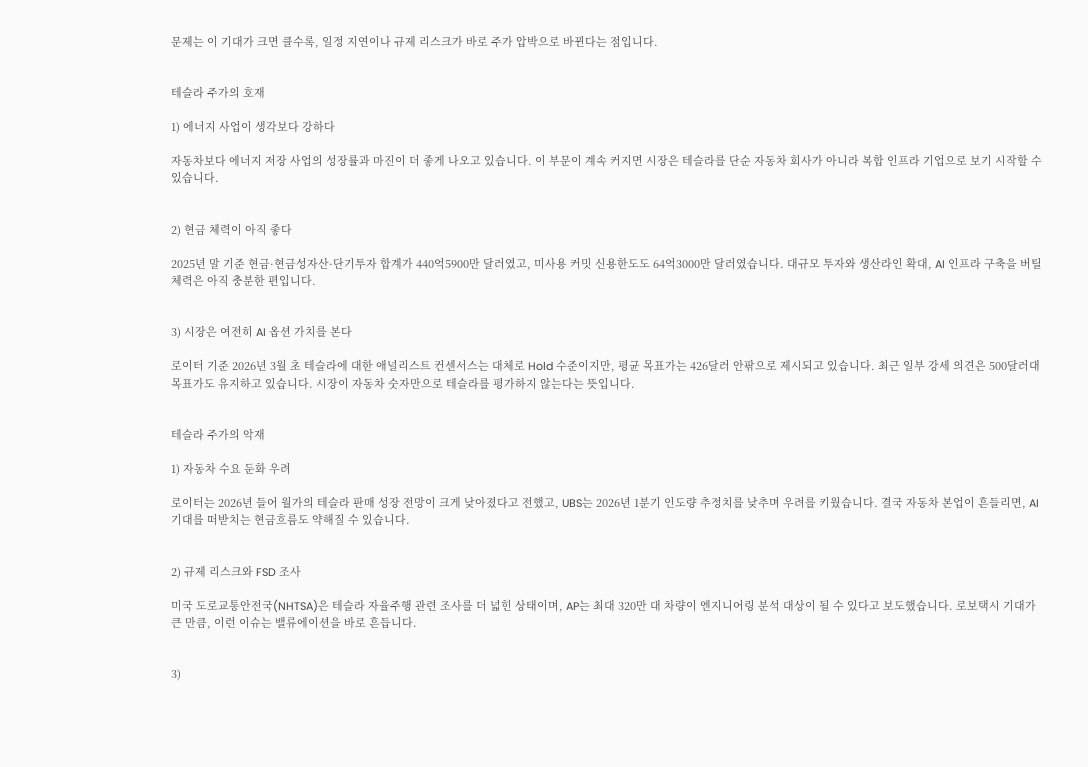문제는 이 기대가 크면 클수록, 일정 지연이나 규제 리스크가 바로 주가 압박으로 바뀐다는 점입니다.


테슬라 주가의 호재

1) 에너지 사업이 생각보다 강하다

자동차보다 에너지 저장 사업의 성장률과 마진이 더 좋게 나오고 있습니다. 이 부문이 계속 커지면 시장은 테슬라를 단순 자동차 회사가 아니라 복합 인프라 기업으로 보기 시작할 수 있습니다.


2) 현금 체력이 아직 좋다

2025년 말 기준 현금·현금성자산·단기투자 합계가 440억5900만 달러였고, 미사용 커밋 신용한도도 64억3000만 달러였습니다. 대규모 투자와 생산라인 확대, AI 인프라 구축을 버틸 체력은 아직 충분한 편입니다.


3) 시장은 여전히 AI 옵션 가치를 본다

로이터 기준 2026년 3월 초 테슬라에 대한 애널리스트 컨센서스는 대체로 Hold 수준이지만, 평균 목표가는 426달러 안팎으로 제시되고 있습니다. 최근 일부 강세 의견은 500달러대 목표가도 유지하고 있습니다. 시장이 자동차 숫자만으로 테슬라를 평가하지 않는다는 뜻입니다.


테슬라 주가의 악재

1) 자동차 수요 둔화 우려

로이터는 2026년 들어 월가의 테슬라 판매 성장 전망이 크게 낮아졌다고 전했고, UBS는 2026년 1분기 인도량 추정치를 낮추며 우려를 키웠습니다. 결국 자동차 본업이 흔들리면, AI 기대를 떠받치는 현금흐름도 약해질 수 있습니다.


2) 규제 리스크와 FSD 조사

미국 도로교통안전국(NHTSA)은 테슬라 자율주행 관련 조사를 더 넓힌 상태이며, AP는 최대 320만 대 차량이 엔지니어링 분석 대상이 될 수 있다고 보도했습니다. 로보택시 기대가 큰 만큼, 이런 이슈는 밸류에이션을 바로 흔듭니다.


3)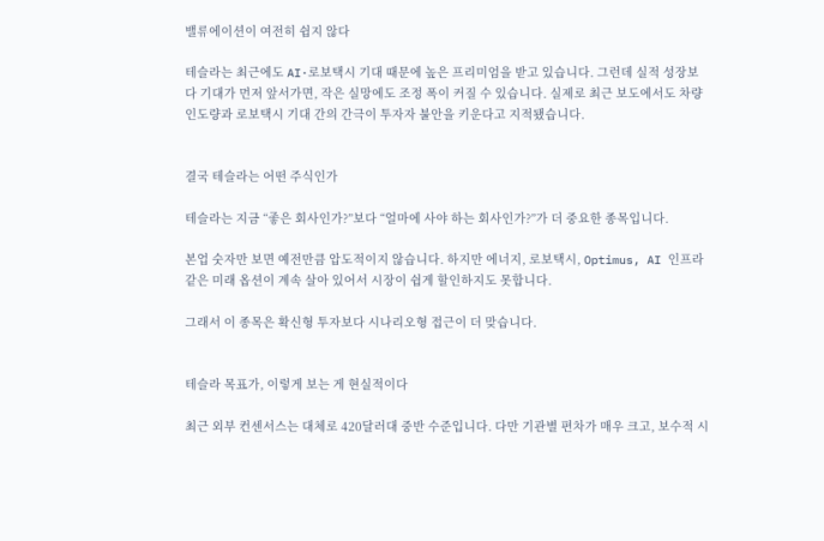밸류에이션이 여전히 쉽지 않다

테슬라는 최근에도 AI·로보택시 기대 때문에 높은 프리미엄을 받고 있습니다. 그런데 실적 성장보다 기대가 먼저 앞서가면, 작은 실망에도 조정 폭이 커질 수 있습니다. 실제로 최근 보도에서도 차량 인도량과 로보택시 기대 간의 간극이 투자자 불안을 키운다고 지적됐습니다.


결국 테슬라는 어떤 주식인가

테슬라는 지금 “좋은 회사인가?”보다 “얼마에 사야 하는 회사인가?”가 더 중요한 종목입니다.

본업 숫자만 보면 예전만큼 압도적이지 않습니다. 하지만 에너지, 로보택시, Optimus, AI 인프라 같은 미래 옵션이 계속 살아 있어서 시장이 쉽게 할인하지도 못합니다.

그래서 이 종목은 확신형 투자보다 시나리오형 접근이 더 맞습니다.


테슬라 목표가, 이렇게 보는 게 현실적이다

최근 외부 컨센서스는 대체로 420달러대 중반 수준입니다. 다만 기관별 편차가 매우 크고, 보수적 시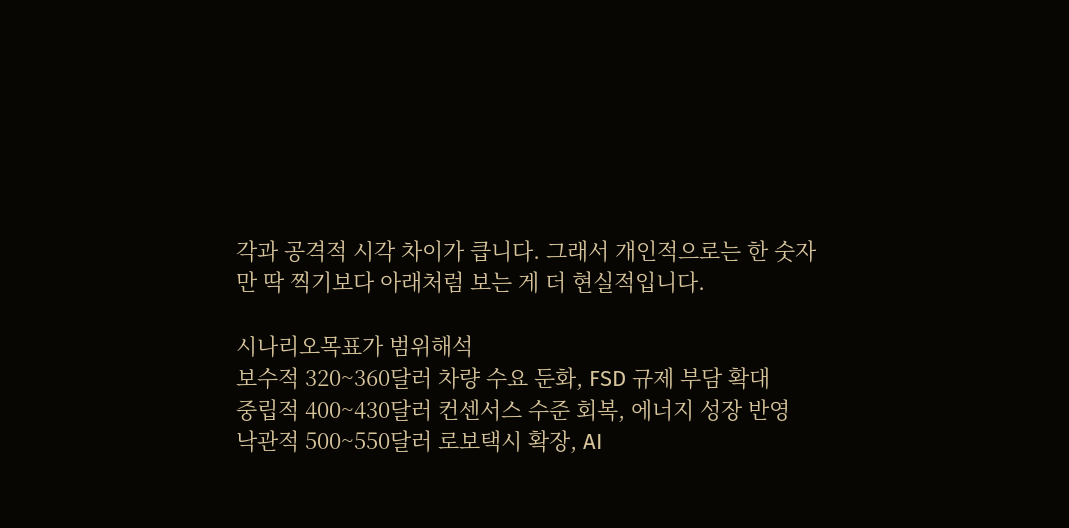각과 공격적 시각 차이가 큽니다. 그래서 개인적으로는 한 숫자만 딱 찍기보다 아래처럼 보는 게 더 현실적입니다.

시나리오목표가 범위해석
보수적 320~360달러 차량 수요 둔화, FSD 규제 부담 확대
중립적 400~430달러 컨센서스 수준 회복, 에너지 성장 반영
낙관적 500~550달러 로보택시 확장, AI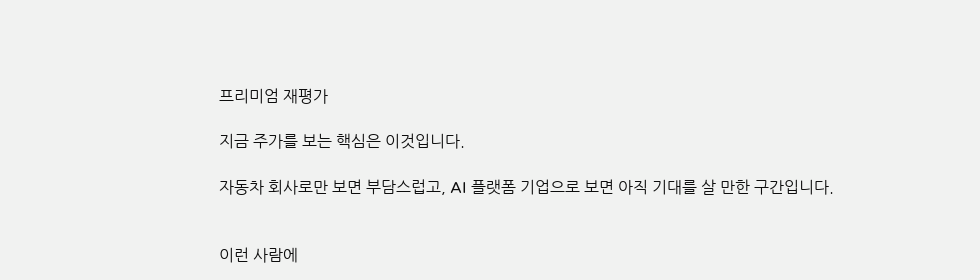프리미엄 재평가

지금 주가를 보는 핵심은 이것입니다.

자동차 회사로만 보면 부담스럽고, AI 플랫폼 기업으로 보면 아직 기대를 살 만한 구간입니다.


이런 사람에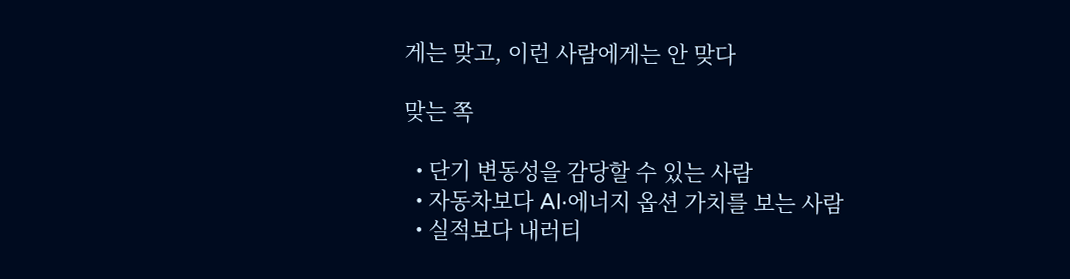게는 맞고, 이런 사람에게는 안 맞다

맞는 쪽

  • 단기 변동성을 감당할 수 있는 사람
  • 자동차보다 AI·에너지 옵션 가치를 보는 사람
  • 실적보다 내러티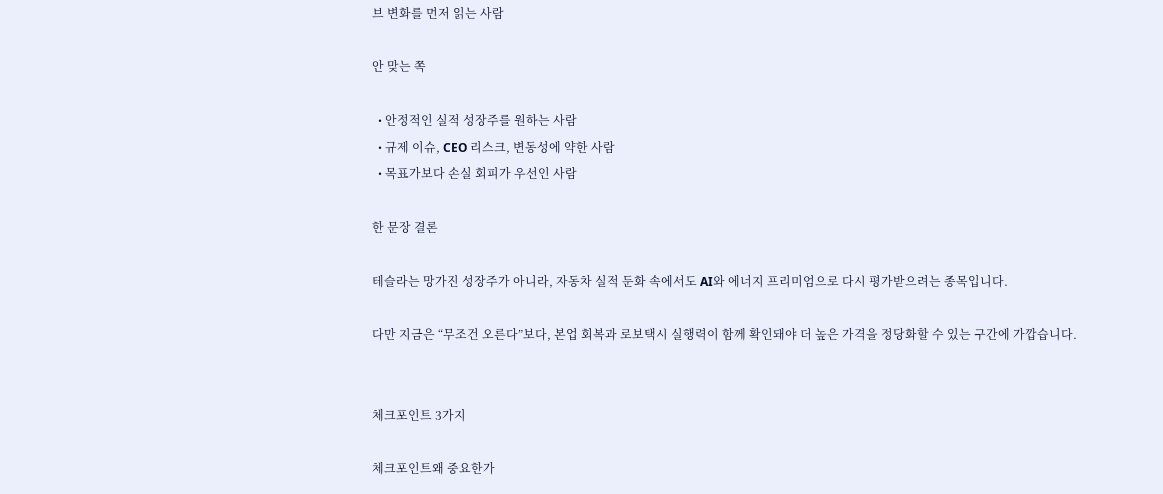브 변화를 먼저 읽는 사람

안 맞는 쪽

  • 안정적인 실적 성장주를 원하는 사람
  • 규제 이슈, CEO 리스크, 변동성에 약한 사람
  • 목표가보다 손실 회피가 우선인 사람

한 문장 결론

테슬라는 망가진 성장주가 아니라, 자동차 실적 둔화 속에서도 AI와 에너지 프리미엄으로 다시 평가받으려는 종목입니다.

다만 지금은 “무조건 오른다”보다, 본업 회복과 로보택시 실행력이 함께 확인돼야 더 높은 가격을 정당화할 수 있는 구간에 가깝습니다.


체크포인트 3가지

체크포인트왜 중요한가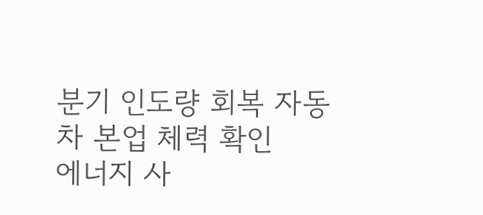분기 인도량 회복 자동차 본업 체력 확인
에너지 사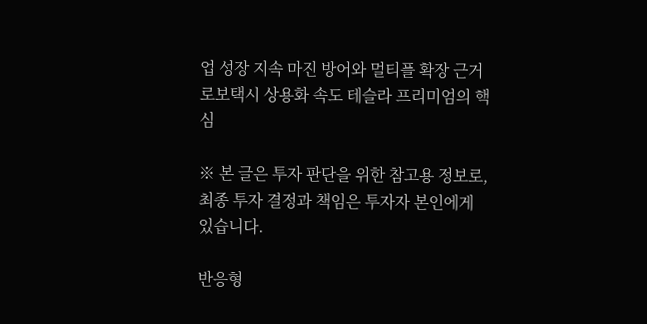업 성장 지속 마진 방어와 멀티플 확장 근거
로보택시 상용화 속도 테슬라 프리미엄의 핵심

※ 본 글은 투자 판단을 위한 참고용 정보로, 최종 투자 결정과 책임은 투자자 본인에게 있습니다.

반응형